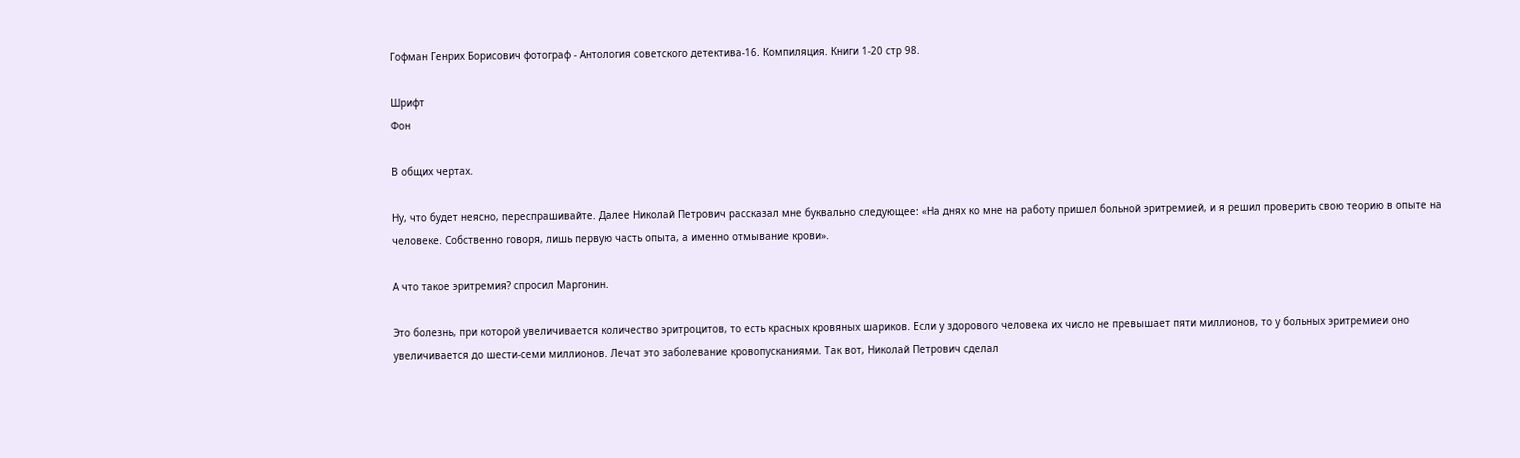Гофман Генрих Борисович фотограф - Антология советского детектива-16. Компиляция. Книги 1-20 стр 98.

Шрифт
Фон

В общих чертах.

Ну, что будет неясно, переспрашивайте. Далее Николай Петрович рассказал мне буквально следующее: «На днях ко мне на работу пришел больной эритремией, и я решил проверить свою теорию в опыте на человеке. Собственно говоря, лишь первую часть опыта, а именно отмывание крови».

А что такое эритремия? спросил Маргонин.

Это болезнь, при которой увеличивается количество эритроцитов, то есть красных кровяных шариков. Если у здорового человека их число не превышает пяти миллионов, то у больных эритремиеи оно увеличивается до шести-семи миллионов. Лечат это заболевание кровопусканиями. Так вот, Николай Петрович сделал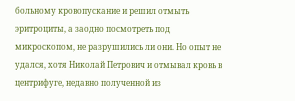больному кровопускание и решил отмыть эритроциты, а заодно посмотреть под микроскопом, не разрушились ли они. Но опыт не удался, хотя Николай Петрович и отмывал кровь в центрифуге, недавно полученной из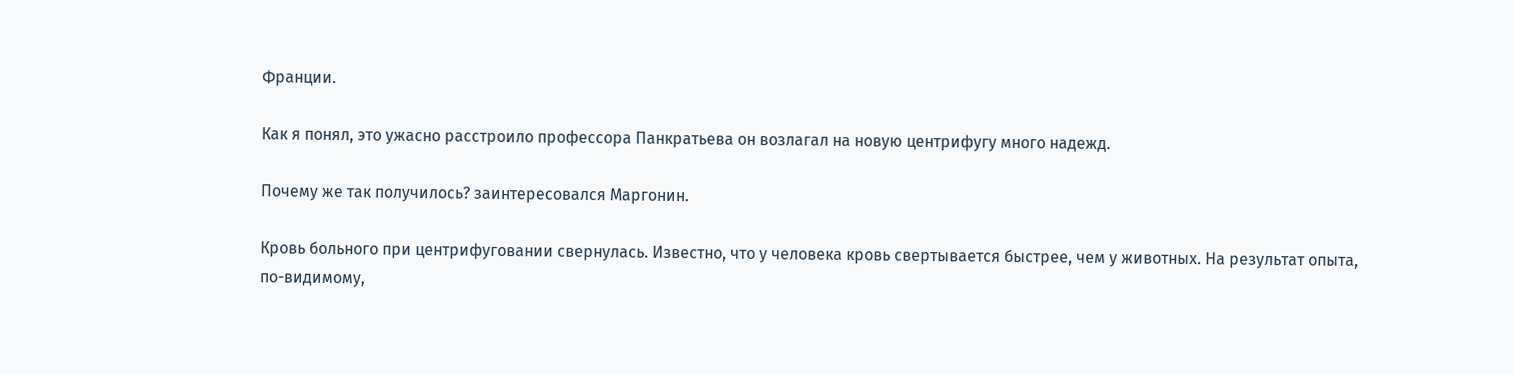Франции.

Как я понял, это ужасно расстроило профессора Панкратьева он возлагал на новую центрифугу много надежд.

Почему же так получилось? заинтересовался Маргонин.

Кровь больного при центрифуговании свернулась. Известно, что у человека кровь свертывается быстрее, чем у животных. На результат опыта, по-видимому,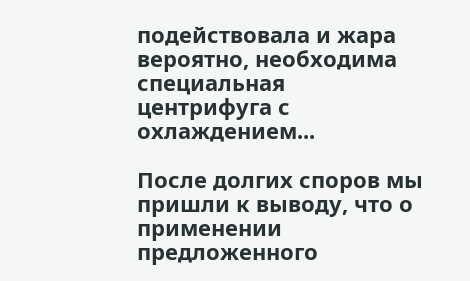подействовала и жара вероятно, необходима специальная центрифуга с охлаждением...

После долгих споров мы пришли к выводу, что о применении предложенного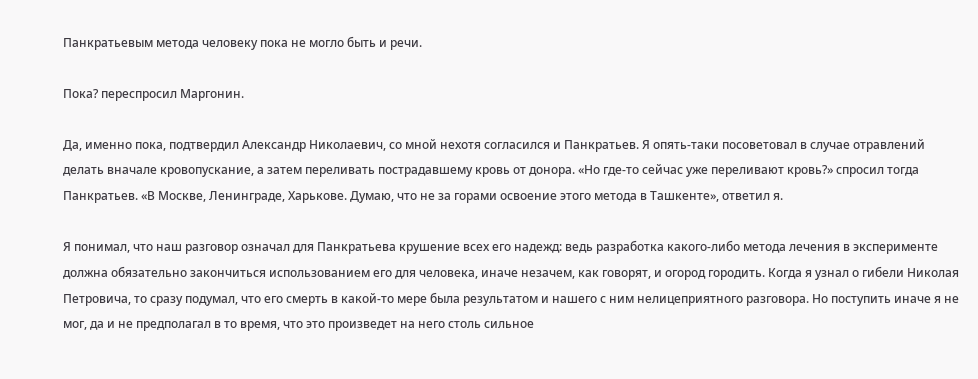Панкратьевым метода человеку пока не могло быть и речи.

Пока? переспросил Маргонин.

Да, именно пока, подтвердил Александр Николаевич, со мной нехотя согласился и Панкратьев. Я опять-таки посоветовал в случае отравлений делать вначале кровопускание, а затем переливать пострадавшему кровь от донора. «Но где-то сейчас уже переливают кровь?» спросил тогда Панкратьев. «В Москве, Ленинграде, Харькове. Думаю, что не за горами освоение этого метода в Ташкенте», ответил я.

Я понимал, что наш разговор означал для Панкратьева крушение всех его надежд: ведь разработка какого-либо метода лечения в эксперименте должна обязательно закончиться использованием его для человека, иначе незачем, как говорят, и огород городить. Когда я узнал о гибели Николая Петровича, то сразу подумал, что его смерть в какой-то мере была результатом и нашего с ним нелицеприятного разговора. Но поступить иначе я не мог, да и не предполагал в то время, что это произведет на него столь сильное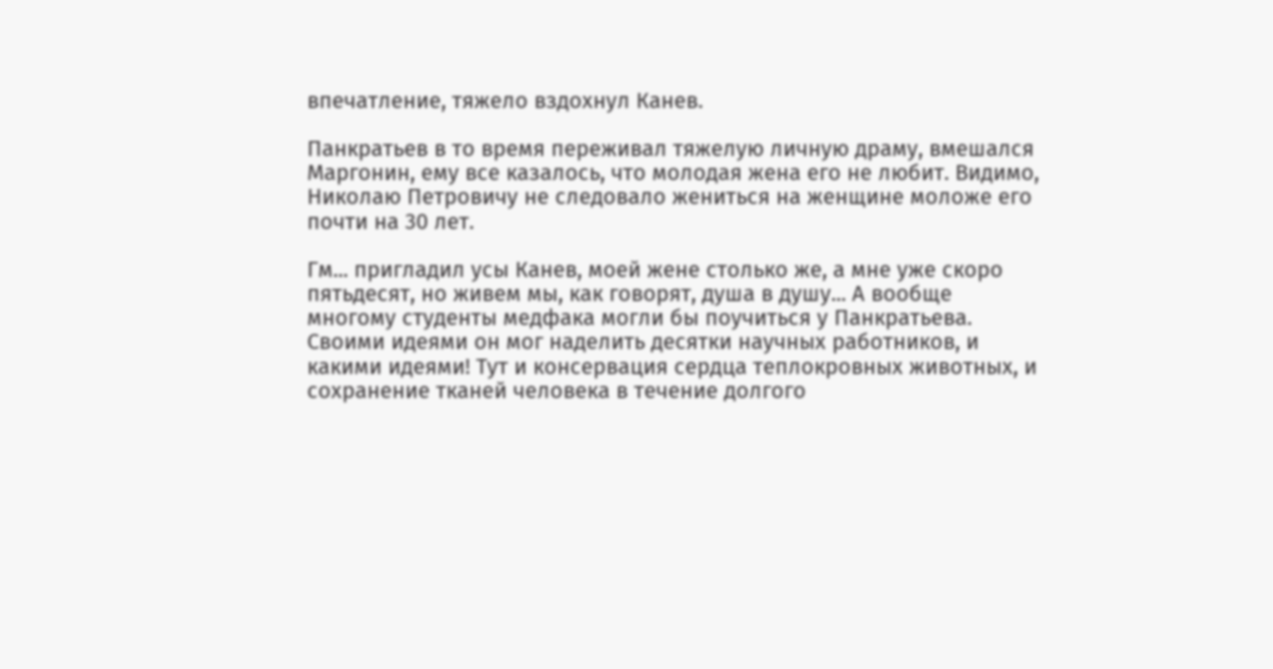впечатление, тяжело вздохнул Канев.

Панкратьев в то время переживал тяжелую личную драму, вмешался Маргонин, ему все казалось, что молодая жена его не любит. Видимо, Николаю Петровичу не следовало жениться на женщине моложе его почти на 30 лет.

Гм... пригладил усы Канев, моей жене столько же, а мне уже скоро пятьдесят, но живем мы, как говорят, душа в душу... А вообще многому студенты медфака могли бы поучиться у Панкратьева. Своими идеями он мог наделить десятки научных работников, и какими идеями! Тут и консервация сердца теплокровных животных, и сохранение тканей человека в течение долгого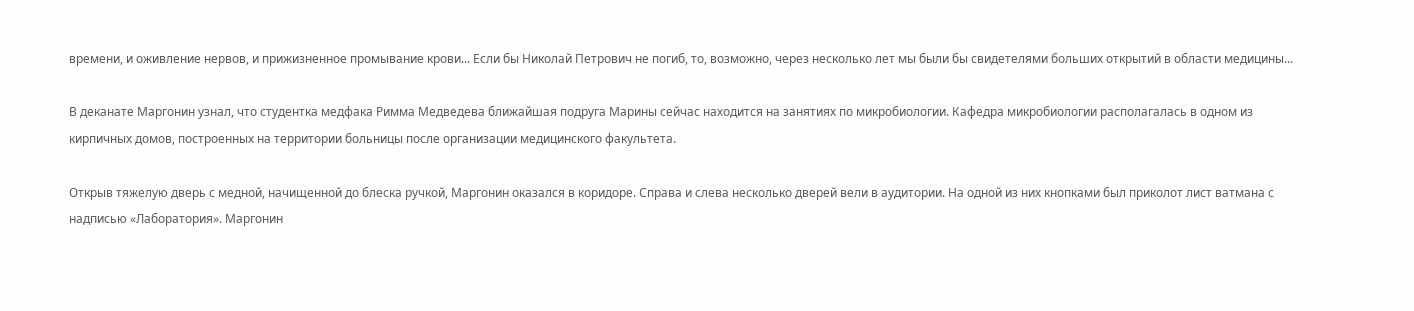времени, и оживление нервов, и прижизненное промывание крови... Если бы Николай Петрович не погиб, то, возможно, через несколько лет мы были бы свидетелями больших открытий в области медицины...

В деканате Маргонин узнал, что студентка медфака Римма Медведева ближайшая подруга Марины сейчас находится на занятиях по микробиологии. Кафедра микробиологии располагалась в одном из кирпичных домов, построенных на территории больницы после организации медицинского факультета.

Открыв тяжелую дверь с медной, начищенной до блеска ручкой, Маргонин оказался в коридоре. Справа и слева несколько дверей вели в аудитории. На одной из них кнопками был приколот лист ватмана с надписью «Лаборатория». Маргонин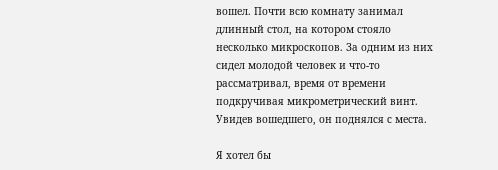вошел. Почти всю комнату занимал длинный стол, на котором стояло несколько микроскопов. За одним из них сидел молодой человек и что-то рассматривал, время от времени подкручивая микрометрический винт. Увидев вошедшего, он поднялся с места.

Я хотел бы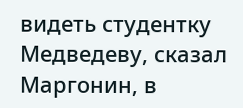видеть студентку Медведеву, сказал Маргонин, в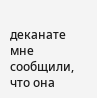деканате мне сообщили, что она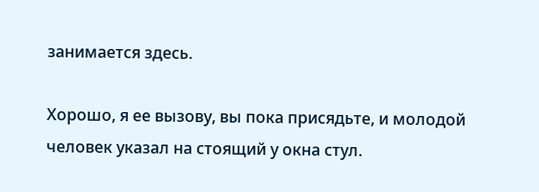занимается здесь.

Хорошо, я ее вызову, вы пока присядьте, и молодой человек указал на стоящий у окна стул.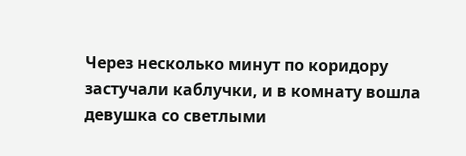Через несколько минут по коридору застучали каблучки, и в комнату вошла девушка со светлыми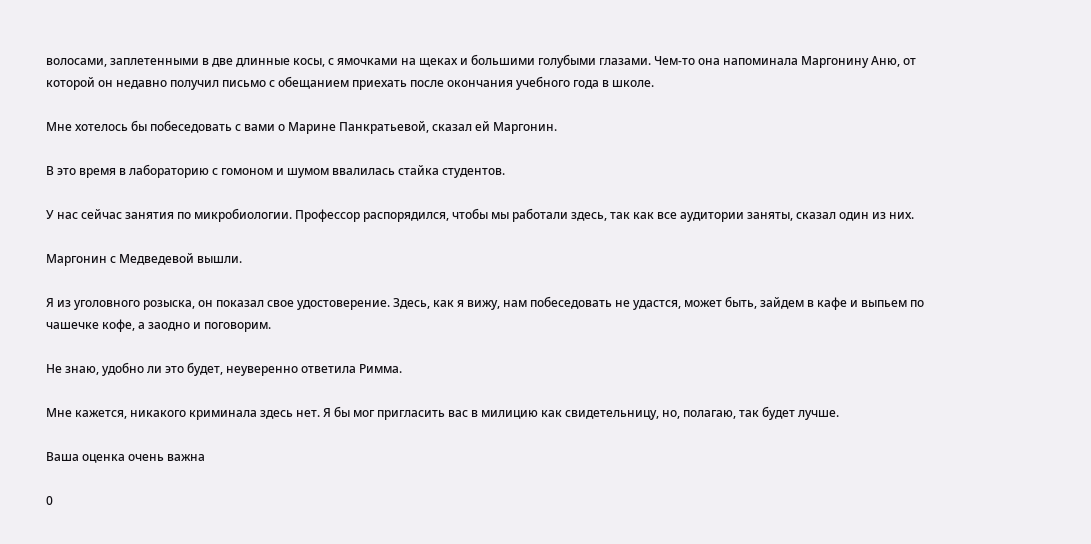волосами, заплетенными в две длинные косы, с ямочками на щеках и большими голубыми глазами. Чем-то она напоминала Маргонину Аню, от которой он недавно получил письмо с обещанием приехать после окончания учебного года в школе.

Мне хотелось бы побеседовать с вами о Марине Панкратьевой, сказал ей Маргонин.

В это время в лабораторию с гомоном и шумом ввалилась стайка студентов.

У нас сейчас занятия по микробиологии. Профессор распорядился, чтобы мы работали здесь, так как все аудитории заняты, сказал один из них.

Маргонин с Медведевой вышли.

Я из уголовного розыска, он показал свое удостоверение. Здесь, как я вижу, нам побеседовать не удастся, может быть, зайдем в кафе и выпьем по чашечке кофе, а заодно и поговорим.

Не знаю, удобно ли это будет, неуверенно ответила Римма.

Мне кажется, никакого криминала здесь нет. Я бы мог пригласить вас в милицию как свидетельницу, но, полагаю, так будет лучше.

Ваша оценка очень важна

0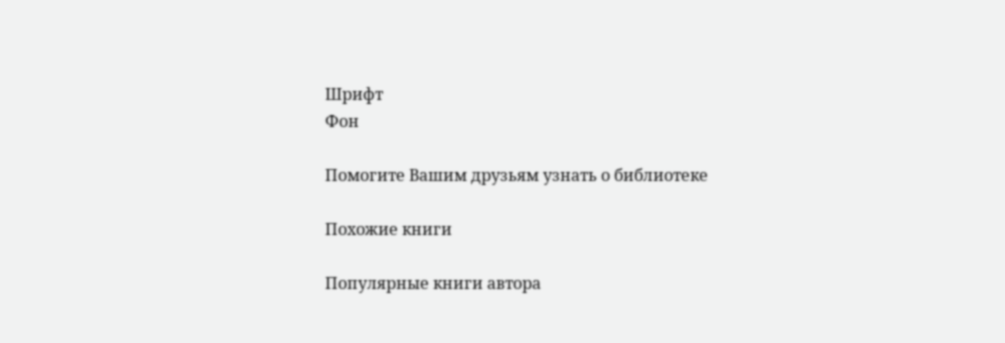Шрифт
Фон

Помогите Вашим друзьям узнать о библиотеке

Похожие книги

Популярные книги автора